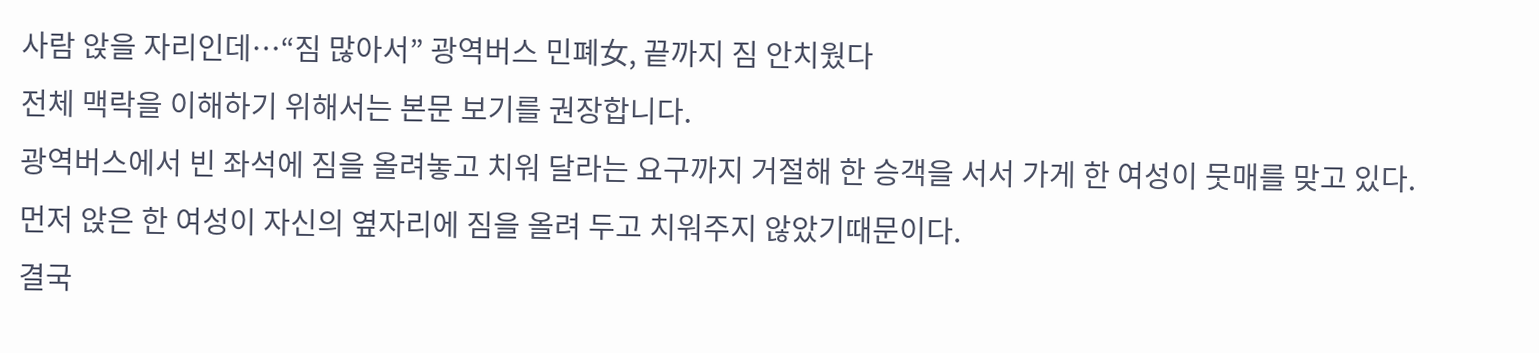사람 앉을 자리인데…“짐 많아서” 광역버스 민폐女, 끝까지 짐 안치웠다
전체 맥락을 이해하기 위해서는 본문 보기를 권장합니다.
광역버스에서 빈 좌석에 짐을 올려놓고 치워 달라는 요구까지 거절해 한 승객을 서서 가게 한 여성이 뭇매를 맞고 있다.
먼저 앉은 한 여성이 자신의 옆자리에 짐을 올려 두고 치워주지 않았기때문이다.
결국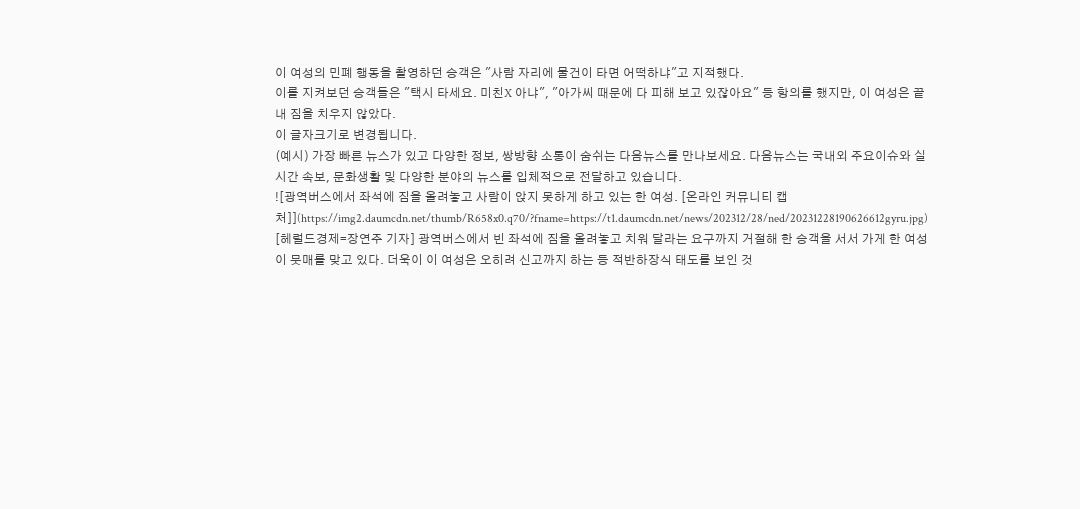이 여성의 민폐 행동을 촬영하던 승객은 "사람 자리에 물건이 타면 어떡하냐"고 지적했다.
이를 지켜보던 승객들은 "택시 타세요. 미친X 아냐", "아가씨 때문에 다 피해 보고 있잖아요" 등 항의를 했지만, 이 여성은 끝내 짐을 치우지 않았다.
이 글자크기로 변경됩니다.
(예시) 가장 빠른 뉴스가 있고 다양한 정보, 쌍방향 소통이 숨쉬는 다음뉴스를 만나보세요. 다음뉴스는 국내외 주요이슈와 실시간 속보, 문화생활 및 다양한 분야의 뉴스를 입체적으로 전달하고 있습니다.
![광역버스에서 좌석에 짐을 올려놓고 사람이 앉지 못하게 하고 있는 한 여성. [온라인 커뮤니티 캡처]](https://img2.daumcdn.net/thumb/R658x0.q70/?fname=https://t1.daumcdn.net/news/202312/28/ned/20231228190626612gyru.jpg)
[헤럴드경제=장연주 기자] 광역버스에서 빈 좌석에 짐을 올려놓고 치워 달라는 요구까지 거절해 한 승객을 서서 가게 한 여성이 뭇매를 맞고 있다. 더욱이 이 여성은 오히려 신고까지 하는 등 적반하장식 태도를 보인 것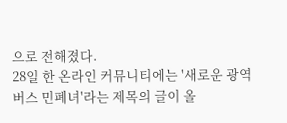으로 전해졌다.
28일 한 온라인 커뮤니티에는 '새로운 광역버스 민폐녀'라는 제목의 글이 올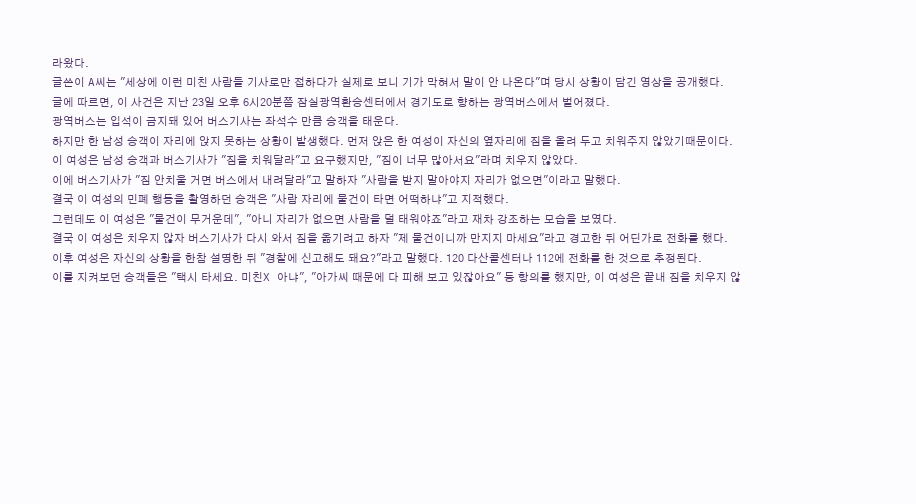라왔다.
글쓴이 A씨는 "세상에 이런 미친 사람들 기사로만 접하다가 실제로 보니 기가 막혀서 말이 안 나온다"며 당시 상황이 담긴 영상을 공개했다.
글에 따르면, 이 사건은 지난 23일 오후 6시20분쯤 잠실광역환승센터에서 경기도로 향하는 광역버스에서 벌어졌다.
광역버스는 입석이 금지돼 있어 버스기사는 좌석수 만큼 승객을 태운다.
하지만 한 남성 승객이 자리에 앉지 못하는 상황이 발생했다. 먼저 앉은 한 여성이 자신의 옆자리에 짐을 올려 두고 치워주지 않았기때문이다.
이 여성은 남성 승객과 버스기사가 "짐을 치워달라"고 요구했지만, "짐이 너무 많아서요"라며 치우지 않았다.
이에 버스기사가 "짐 안치울 거면 버스에서 내려달라"고 말하자 "사람을 받지 말아야지 자리가 없으면"이라고 말했다.
결국 이 여성의 민폐 행동을 촬영하던 승객은 "사람 자리에 물건이 타면 어떡하냐"고 지적했다.
그런데도 이 여성은 "물건이 무거운데", "아니 자리가 없으면 사람을 덜 태워야죠"라고 재차 강조하는 모습을 보였다.
결국 이 여성은 치우지 않자 버스기사가 다시 와서 짐을 옮기려고 하자 "제 물건이니까 만지지 마세요"라고 경고한 뒤 어딘가로 전화를 했다.
이후 여성은 자신의 상황을 한참 설명한 뒤 "경찰에 신고해도 돼요?"라고 말했다. 120 다산콜센터나 112에 전화를 한 것으로 추정된다.
이를 지켜보던 승객들은 "택시 타세요. 미친X 아냐", "아가씨 때문에 다 피해 보고 있잖아요" 등 항의를 했지만, 이 여성은 끝내 짐을 치우지 않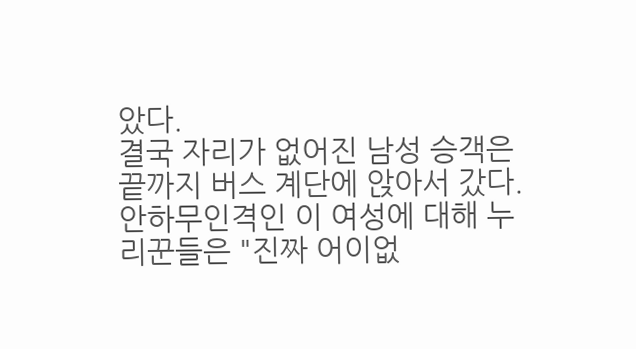았다.
결국 자리가 없어진 남성 승객은 끝까지 버스 계단에 앉아서 갔다.
안하무인격인 이 여성에 대해 누리꾼들은 "진짜 어이없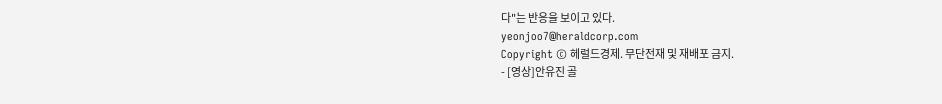다"는 반응을 보이고 있다.
yeonjoo7@heraldcorp.com
Copyright © 헤럴드경제. 무단전재 및 재배포 금지.
- [영상]안유진 골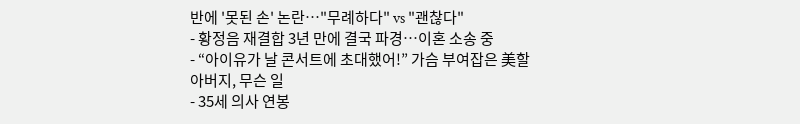반에 '못된 손' 논란…"무례하다" vs "괜찮다"
- 황정음 재결합 3년 만에 결국 파경…이혼 소송 중
- “아이유가 날 콘서트에 초대했어!” 가슴 부여잡은 美할아버지, 무슨 일
- 35세 의사 연봉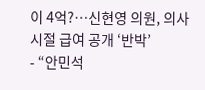이 4억?…신현영 의원, 의사시절 급여 공개 ‘반박’
- “안민석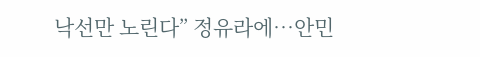낙선만 노린다” 정유라에…안민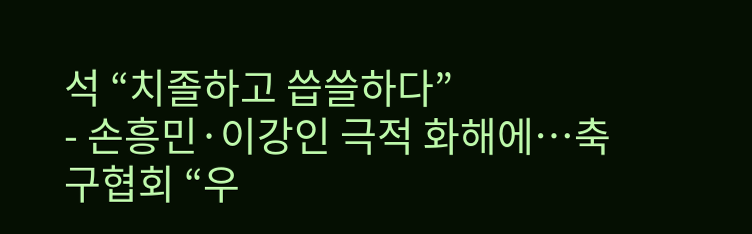석 “치졸하고 씁쓸하다”
- 손흥민·이강인 극적 화해에…축구협회 “우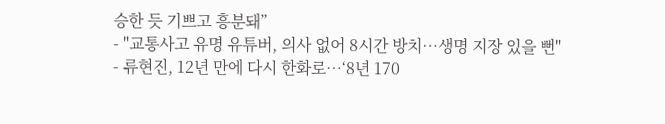승한 듯 기쁘고 흥분돼”
- "교통사고 유명 유튜버, 의사 없어 8시간 방치…생명 지장 있을 뻔"
- 류현진, 12년 만에 다시 한화로…‘8년 170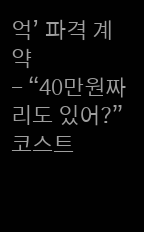억’ 파격 계약
- “40만원짜리도 있어?” 코스트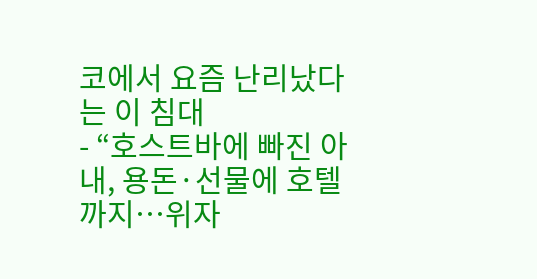코에서 요즘 난리났다는 이 침대
- “호스트바에 빠진 아내, 용돈·선물에 호텔까지…위자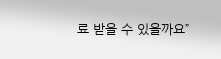료 받을 수 있을까요”